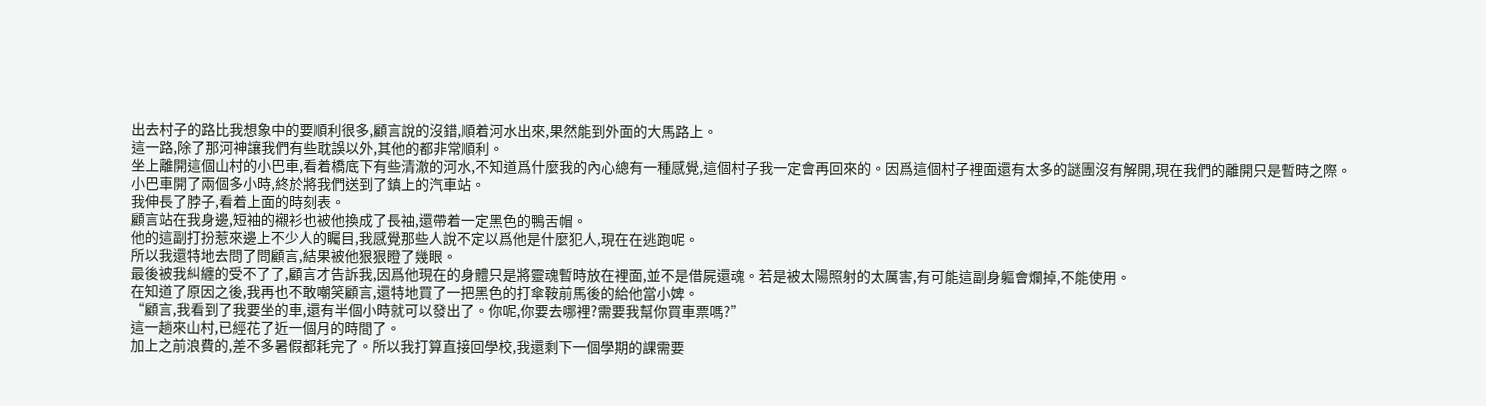出去村子的路比我想象中的要順利很多,顧言說的沒錯,順着河水出來,果然能到外面的大馬路上。
這一路,除了那河神讓我們有些耽誤以外,其他的都非常順利。
坐上離開這個山村的小巴車,看着橋底下有些清澈的河水,不知道爲什麼我的內心總有一種感覺,這個村子我一定會再回來的。因爲這個村子裡面還有太多的謎團沒有解開,現在我們的離開只是暫時之際。
小巴車開了兩個多小時,終於將我們送到了鎮上的汽車站。
我伸長了脖子,看着上面的時刻表。
顧言站在我身邊,短袖的襯衫也被他換成了長袖,還帶着一定黑色的鴨舌帽。
他的這副打扮惹來邊上不少人的矚目,我感覺那些人說不定以爲他是什麼犯人,現在在逃跑呢。
所以我還特地去問了問顧言,結果被他狠狠瞪了幾眼。
最後被我糾纏的受不了了,顧言才告訴我,因爲他現在的身體只是將靈魂暫時放在裡面,並不是借屍還魂。若是被太陽照射的太厲害,有可能這副身軀會爛掉,不能使用。
在知道了原因之後,我再也不敢嘲笑顧言,還特地買了一把黑色的打傘鞍前馬後的給他當小婢。
“顧言,我看到了我要坐的車,還有半個小時就可以發出了。你呢,你要去哪裡?需要我幫你買車票嗎?”
這一趟來山村,已經花了近一個月的時間了。
加上之前浪費的,差不多暑假都耗完了。所以我打算直接回學校,我還剩下一個學期的課需要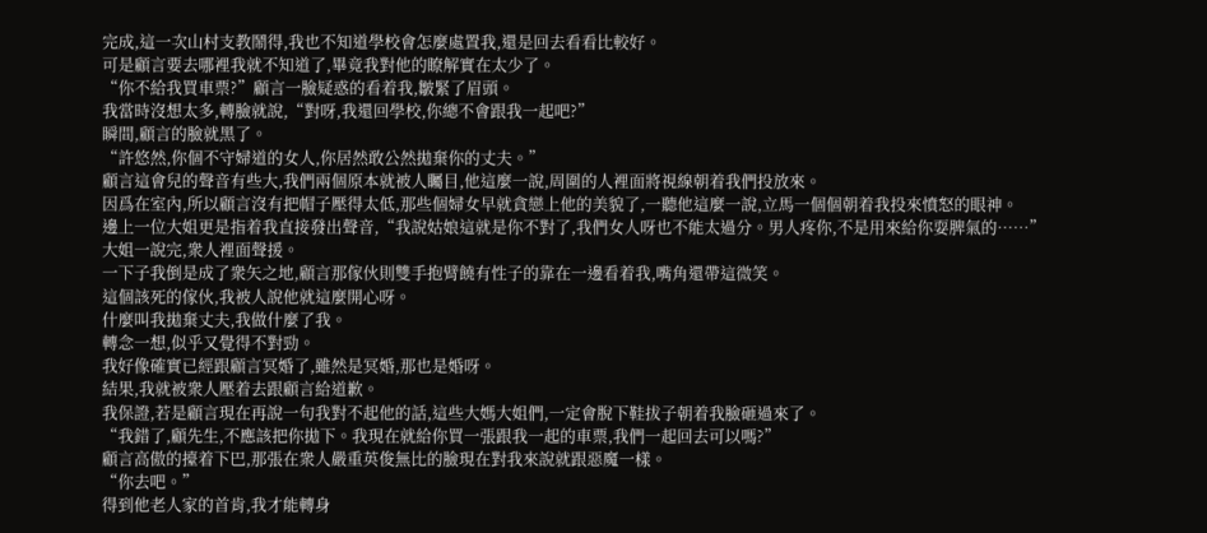完成,這一次山村支教鬧得,我也不知道學校會怎麼處置我,還是回去看看比較好。
可是顧言要去哪裡我就不知道了,畢竟我對他的瞭解實在太少了。
“你不給我買車票?”顧言一臉疑惑的看着我,皺緊了眉頭。
我當時沒想太多,轉臉就說,“對呀,我還回學校,你總不會跟我一起吧?”
瞬間,顧言的臉就黑了。
“許悠然,你個不守婦道的女人,你居然敢公然拋棄你的丈夫。”
顧言這會兒的聲音有些大,我們兩個原本就被人矚目,他這麼一說,周圍的人裡面將視線朝着我們投放來。
因爲在室內,所以顧言沒有把帽子壓得太低,那些個婦女早就貪戀上他的美貌了,一聽他這麼一說,立馬一個個朝着我投來憤怒的眼神。
邊上一位大姐更是指着我直接發出聲音,“我說姑娘這就是你不對了,我們女人呀也不能太過分。男人疼你,不是用來給你耍脾氣的……”
大姐一說完,衆人裡面聲援。
一下子我倒是成了衆矢之地,顧言那傢伙則雙手抱臂饒有性子的靠在一邊看着我,嘴角還帶這微笑。
這個該死的傢伙,我被人說他就這麼開心呀。
什麼叫我拋棄丈夫,我做什麼了我。
轉念一想,似乎又覺得不對勁。
我好像確實已經跟顧言冥婚了,雖然是冥婚,那也是婚呀。
結果,我就被衆人壓着去跟顧言給道歉。
我保證,若是顧言現在再說一句我對不起他的話,這些大媽大姐們,一定會脫下鞋拔子朝着我臉砸過來了。
“我錯了,顧先生,不應該把你拋下。我現在就給你買一張跟我一起的車票,我們一起回去可以嗎?”
顧言高傲的擡着下巴,那張在衆人嚴重英俊無比的臉現在對我來說就跟惡魔一樣。
“你去吧。”
得到他老人家的首肯,我才能轉身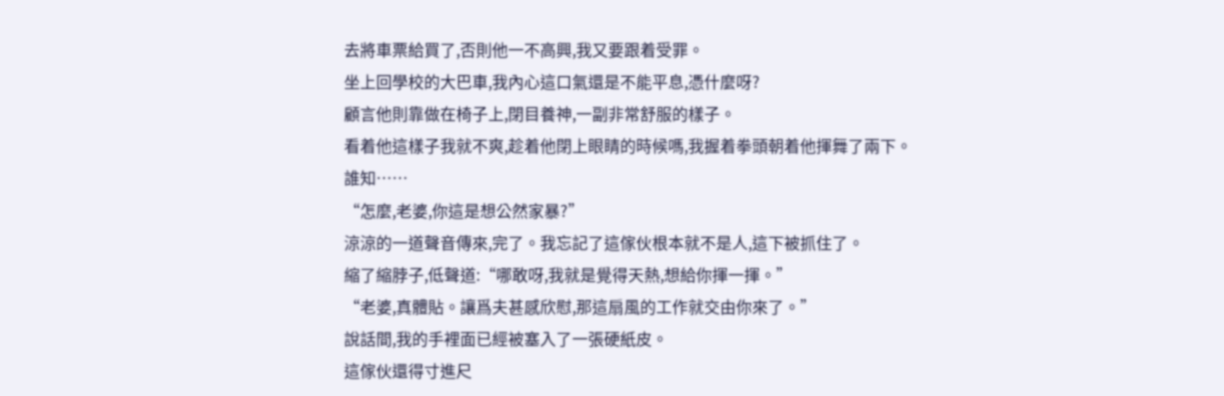去將車票給買了,否則他一不高興,我又要跟着受罪。
坐上回學校的大巴車,我內心這口氣還是不能平息,憑什麼呀?
顧言他則靠做在椅子上,閉目養神,一副非常舒服的樣子。
看着他這樣子我就不爽,趁着他閉上眼睛的時候嗎,我握着拳頭朝着他揮舞了兩下。
誰知……
“怎麼,老婆,你這是想公然家暴?”
涼涼的一道聲音傳來,完了。我忘記了這傢伙根本就不是人,這下被抓住了。
縮了縮脖子,低聲道:“哪敢呀,我就是覺得天熱,想給你揮一揮。”
“老婆,真體貼。讓爲夫甚感欣慰,那這扇風的工作就交由你來了。”
說話間,我的手裡面已經被塞入了一張硬紙皮。
這傢伙還得寸進尺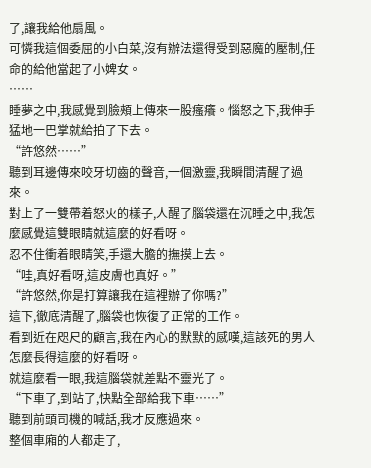了,讓我給他扇風。
可憐我這個委屈的小白菜,沒有辦法還得受到惡魔的壓制,任命的給他當起了小婢女。
……
睡夢之中,我感覺到臉頰上傳來一股瘙癢。惱怒之下,我伸手猛地一巴掌就給拍了下去。
“許悠然……”
聽到耳邊傳來咬牙切齒的聲音,一個激靈,我瞬間清醒了過來。
對上了一雙帶着怒火的樣子,人醒了腦袋還在沉睡之中,我怎麼感覺這雙眼睛就這麼的好看呀。
忍不住衝着眼睛笑,手還大膽的撫摸上去。
“哇,真好看呀,這皮膚也真好。”
“許悠然,你是打算讓我在這裡辦了你嗎?”
這下,徹底清醒了,腦袋也恢復了正常的工作。
看到近在咫尺的顧言,我在內心的默默的感嘆,這該死的男人怎麼長得這麼的好看呀。
就這麼看一眼,我這腦袋就差點不靈光了。
“下車了,到站了,快點全部給我下車……”
聽到前頭司機的喊話,我才反應過來。
整個車廂的人都走了,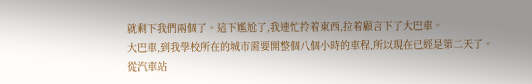就剩下我們兩個了。這下尷尬了,我連忙拎着東西,拉着顧言下了大巴車。
大巴車,到我學校所在的城市需要開整個八個小時的車程,所以現在已經是第二天了。
從汽車站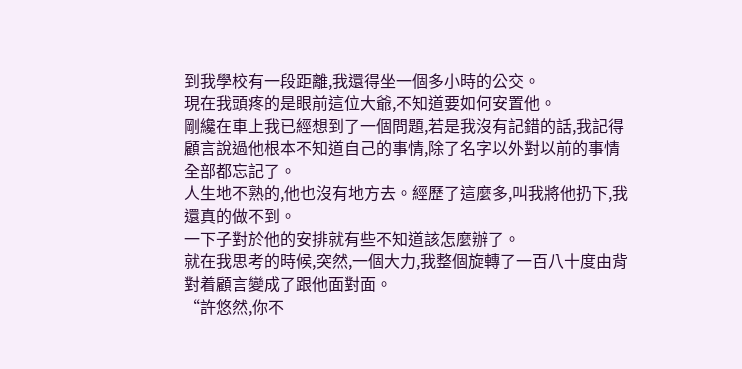到我學校有一段距離,我還得坐一個多小時的公交。
現在我頭疼的是眼前這位大爺,不知道要如何安置他。
剛纔在車上我已經想到了一個問題,若是我沒有記錯的話,我記得顧言說過他根本不知道自己的事情,除了名字以外對以前的事情全部都忘記了。
人生地不熟的,他也沒有地方去。經歷了這麼多,叫我將他扔下,我還真的做不到。
一下子對於他的安排就有些不知道該怎麼辦了。
就在我思考的時候,突然,一個大力,我整個旋轉了一百八十度由背對着顧言變成了跟他面對面。
“許悠然,你不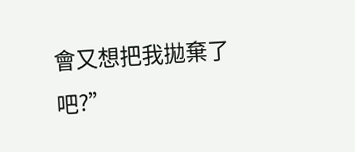會又想把我拋棄了吧?”